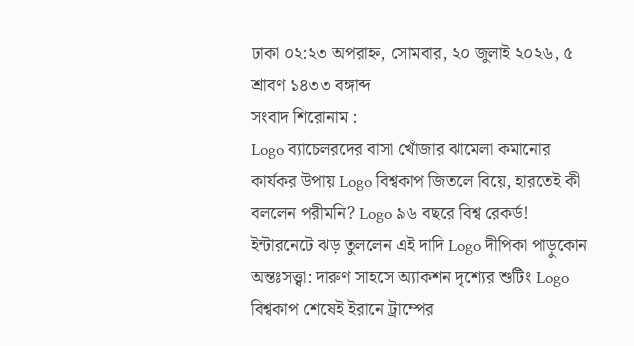ঢাকা ০২:২৩ অপরাহ্ন, সোমবার, ২০ জুলাই ২০২৬, ৫ শ্রাবণ ১৪৩৩ বঙ্গাব্দ
সংবাদ শিরোনাম :
Logo ব্যাচেলরদের বাসা খোঁজার ঝামেলা কমানোর কার্যকর উপায় Logo বিশ্বকাপ জিতলে বিয়ে, হারতেই কী বললেন পরীমনি? Logo ৯৬ বছরে বিশ্ব রেকর্ড! ইন্টারনেটে ঝড় তুললেন এই দাদি Logo দীপিকা পাড়ুকোন অন্তঃসত্ত্বা: দারুণ সাহসে অ্যাকশন দৃশ্যের শুটিং Logo বিশ্বকাপ শেষেই ইরানে ট্রাম্পের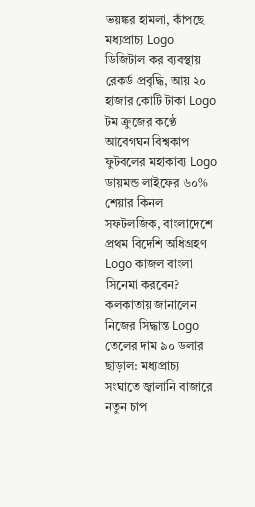ভয়ঙ্কর হামলা, কাঁপছে মধ্যপ্রাচ্য Logo ডিজিটাল কর ব্যবস্থায় রেকর্ড প্রবৃদ্ধি, আয় ২০ হাজার কোটি টাকা Logo টম ক্রুজের কণ্ঠে আবেগঘন বিশ্বকাপ ফুটবলের মহাকাব্য Logo ডায়মন্ড লাইফের ৬০% শেয়ার কিনল সফটলজিক, বাংলাদেশে প্রথম বিদেশি অধিগ্রহণ Logo কাজল বাংলা সিনেমা করবেন? কলকাতায় জানালেন নিজের সিদ্ধান্ত Logo তেলের দাম ৯০ ডলার ছাড়াল: মধ্যপ্রাচ্য সংঘাতে জ্বালানি বাজারে নতুন চাপ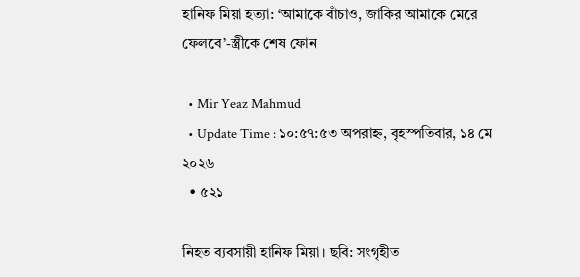হানিফ মিয়া হত্যা: ‘আমাকে বাঁচাও, জাকির আমাকে মেরে ফেলবে’-স্ত্রীকে শেষ ফোন

  • Mir Yeaz Mahmud
  • Update Time : ১০:৫৭:৫৩ অপরাহ্ন, বৃহস্পতিবার, ১৪ মে ২০২৬
  • ৫২১

নিহত ব্যবসায়ী হানিফ মিয়া। ছবি: সংগৃহীত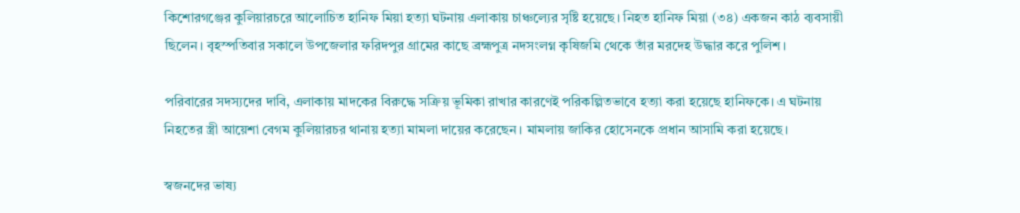কিশোরগঞ্জের কুলিয়ারচরে আলোচিত হানিফ মিয়া হত্যা ঘটনায় এলাকায় চাঞ্চল্যের সৃষ্টি হয়েছে। নিহত হানিফ মিয়া (৩৪) একজন কাঠ ব্যবসায়ী ছিলেন। বৃহস্পতিবার সকালে উপজেলার ফরিদপুর গ্রামের কাছে ব্রহ্মপুত্র নদসংলগ্ন কৃষিজমি থেকে তাঁর মরদেহ উদ্ধার করে পুলিশ।

পরিবারের সদস্যদের দাবি, এলাকায় মাদকের বিরুদ্ধে সক্রিয় ভূমিকা রাখার কারণেই পরিকল্পিতভাবে হত্যা করা হয়েছে হানিফকে। এ ঘটনায় নিহতের স্ত্রী আয়েশা বেগম কুলিয়ারচর থানায় হত্যা মামলা দায়ের করেছেন। মামলায় জাকির হোসেনকে প্রধান আসামি করা হয়েছে।

স্বজনদের ভাষ্য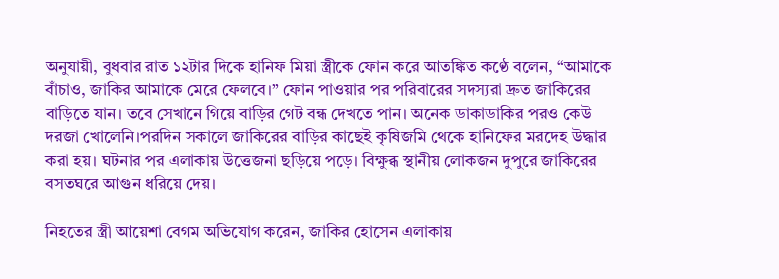অনুযায়ী, বুধবার রাত ১২টার দিকে হানিফ মিয়া স্ত্রীকে ফোন করে আতঙ্কিত কণ্ঠে বলেন, “আমাকে বাঁচাও, জাকির আমাকে মেরে ফেলবে।” ফোন পাওয়ার পর পরিবারের সদস্যরা দ্রুত জাকিরের বাড়িতে যান। তবে সেখানে গিয়ে বাড়ির গেট বন্ধ দেখতে পান। অনেক ডাকাডাকির পরও কেউ দরজা খোলেনি।পরদিন সকালে জাকিরের বাড়ির কাছেই কৃষিজমি থেকে হানিফের মরদেহ উদ্ধার করা হয়। ঘটনার পর এলাকায় উত্তেজনা ছড়িয়ে পড়ে। বিক্ষুব্ধ স্থানীয় লোকজন দুপুরে জাকিরের বসতঘরে আগুন ধরিয়ে দেয়।

নিহতের স্ত্রী আয়েশা বেগম অভিযোগ করেন, জাকির হোসেন এলাকায়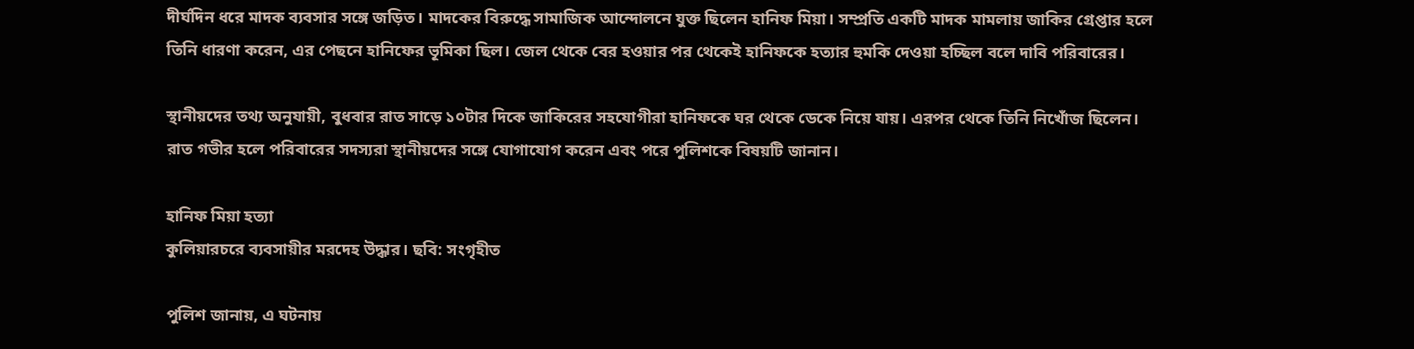দীর্ঘদিন ধরে মাদক ব্যবসার সঙ্গে জড়িত। মাদকের বিরুদ্ধে সামাজিক আন্দোলনে যুক্ত ছিলেন হানিফ মিয়া। সম্প্রতি একটি মাদক মামলায় জাকির গ্রেপ্তার হলে তিনি ধারণা করেন, এর পেছনে হানিফের ভূমিকা ছিল। জেল থেকে বের হওয়ার পর থেকেই হানিফকে হত্যার হুমকি দেওয়া হচ্ছিল বলে দাবি পরিবারের।

স্থানীয়দের তথ্য অনুযায়ী, বুধবার রাত সাড়ে ১০টার দিকে জাকিরের সহযোগীরা হানিফকে ঘর থেকে ডেকে নিয়ে যায়। এরপর থেকে তিনি নিখোঁজ ছিলেন। রাত গভীর হলে পরিবারের সদস্যরা স্থানীয়দের সঙ্গে যোগাযোগ করেন এবং পরে পুলিশকে বিষয়টি জানান।

হানিফ মিয়া হত্যা
কুলিয়ারচরে ব্যবসায়ীর মরদেহ উদ্ধার। ছবি: সংগৃহীত

পুলিশ জানায়, এ ঘটনায়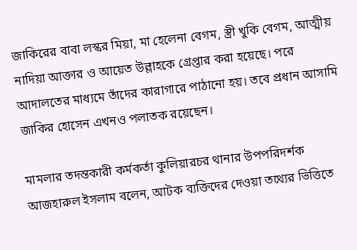জাকিরের বাবা লস্কর মিয়া, মা হেলেনা বেগম, স্ত্রী খুকি বেগম, আত্মীয় নাদিয়া আক্তার ও আয়েত উল্লাহকে গ্রেপ্তার করা হয়েছে। পরে আদালতের মাধ্যমে তাঁদের কারাগারে পাঠানো হয়। তবে প্রধান আসামি জাকির হোসেন এখনও পলাতক রয়েছেন।

মামলার তদন্তকারী কর্মকর্তা কুলিয়ারচর থানার উপপরিদর্শক আজহারুল ইসলাম বলেন, আটক ব্যক্তিদের দেওয়া তথ্যের ভিত্তিতে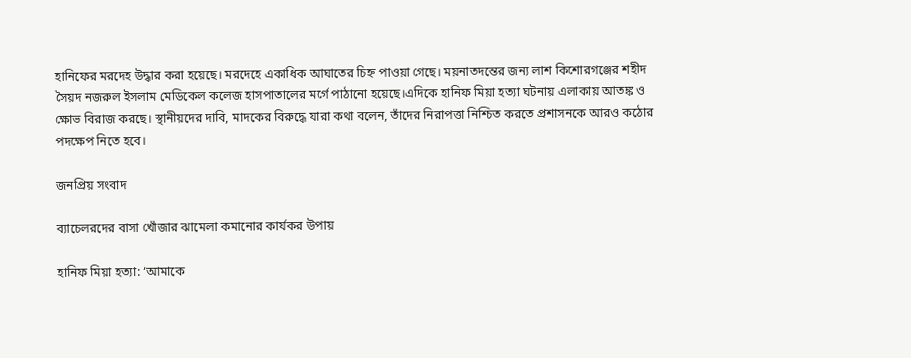হানিফের মরদেহ উদ্ধার করা হয়েছে। মরদেহে একাধিক আঘাতের চিহ্ন পাওয়া গেছে। ময়নাতদন্তের জন্য লাশ কিশোরগঞ্জের শহীদ সৈয়দ নজরুল ইসলাম মেডিকেল কলেজ হাসপাতালের মর্গে পাঠানো হয়েছে।এদিকে হানিফ মিয়া হত্যা ঘটনায় এলাকায় আতঙ্ক ও ক্ষোভ বিরাজ করছে। স্থানীয়দের দাবি, মাদকের বিরুদ্ধে যারা কথা বলেন, তাঁদের নিরাপত্তা নিশ্চিত করতে প্রশাসনকে আরও কঠোর পদক্ষেপ নিতে হবে।

জনপ্রিয় সংবাদ

ব্যাচেলরদের বাসা খোঁজার ঝামেলা কমানোর কার্যকর উপায়

হানিফ মিয়া হত্যা: ‘আমাকে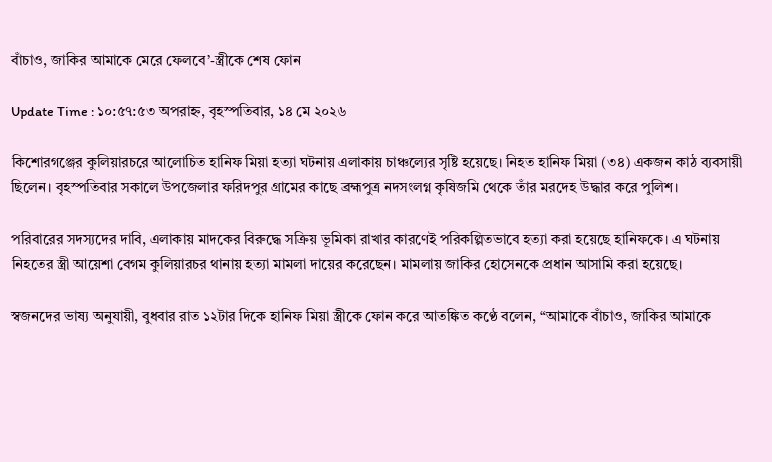বাঁচাও, জাকির আমাকে মেরে ফেলবে’-স্ত্রীকে শেষ ফোন

Update Time : ১০:৫৭:৫৩ অপরাহ্ন, বৃহস্পতিবার, ১৪ মে ২০২৬

কিশোরগঞ্জের কুলিয়ারচরে আলোচিত হানিফ মিয়া হত্যা ঘটনায় এলাকায় চাঞ্চল্যের সৃষ্টি হয়েছে। নিহত হানিফ মিয়া (৩৪) একজন কাঠ ব্যবসায়ী ছিলেন। বৃহস্পতিবার সকালে উপজেলার ফরিদপুর গ্রামের কাছে ব্রহ্মপুত্র নদসংলগ্ন কৃষিজমি থেকে তাঁর মরদেহ উদ্ধার করে পুলিশ।

পরিবারের সদস্যদের দাবি, এলাকায় মাদকের বিরুদ্ধে সক্রিয় ভূমিকা রাখার কারণেই পরিকল্পিতভাবে হত্যা করা হয়েছে হানিফকে। এ ঘটনায় নিহতের স্ত্রী আয়েশা বেগম কুলিয়ারচর থানায় হত্যা মামলা দায়ের করেছেন। মামলায় জাকির হোসেনকে প্রধান আসামি করা হয়েছে।

স্বজনদের ভাষ্য অনুযায়ী, বুধবার রাত ১২টার দিকে হানিফ মিয়া স্ত্রীকে ফোন করে আতঙ্কিত কণ্ঠে বলেন, “আমাকে বাঁচাও, জাকির আমাকে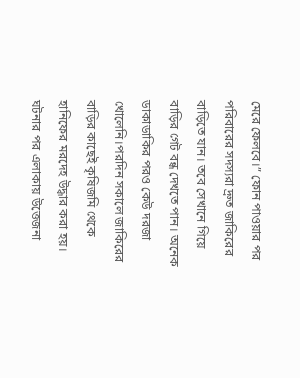মেরে ফেলবে।” ফোন পাওয়ার পর পরিবারের সদস্যরা দ্রুত জাকিরের বাড়িতে যান। তবে সেখানে গিয়ে বাড়ির গেট বন্ধ দেখতে পান। অনেক ডাকাডাকির পরও কেউ দরজা খোলেনি।পরদিন সকালে জাকিরের বাড়ির কাছেই কৃষিজমি থেকে হানিফের মরদেহ উদ্ধার করা হয়। ঘটনার পর এলাকায় উত্তেজনা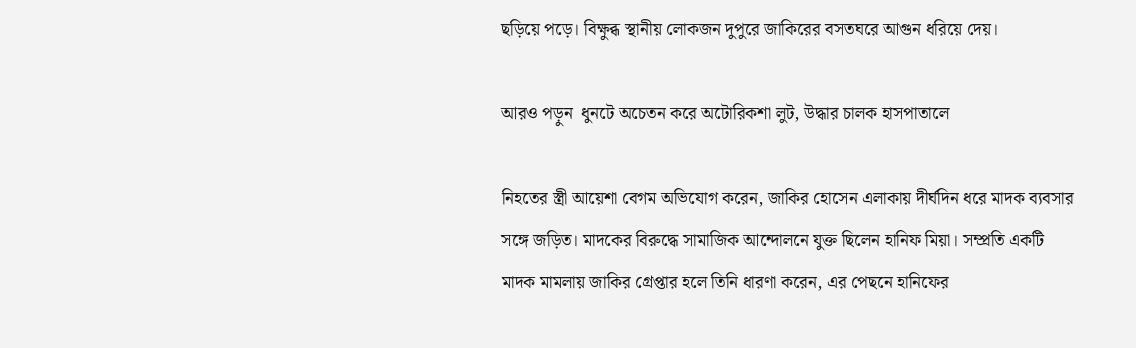ছড়িয়ে পড়ে। বিক্ষুব্ধ স্থানীয় লোকজন দুপুরে জাকিরের বসতঘরে আগুন ধরিয়ে দেয়।

আরও পড়ুন  ধুনটে অচেতন করে অটোরিকশা লুট, উদ্ধার চালক হাসপাতালে

নিহতের স্ত্রী আয়েশা বেগম অভিযোগ করেন, জাকির হোসেন এলাকায় দীর্ঘদিন ধরে মাদক ব্যবসার সঙ্গে জড়িত। মাদকের বিরুদ্ধে সামাজিক আন্দোলনে যুক্ত ছিলেন হানিফ মিয়া। সম্প্রতি একটি মাদক মামলায় জাকির গ্রেপ্তার হলে তিনি ধারণা করেন, এর পেছনে হানিফের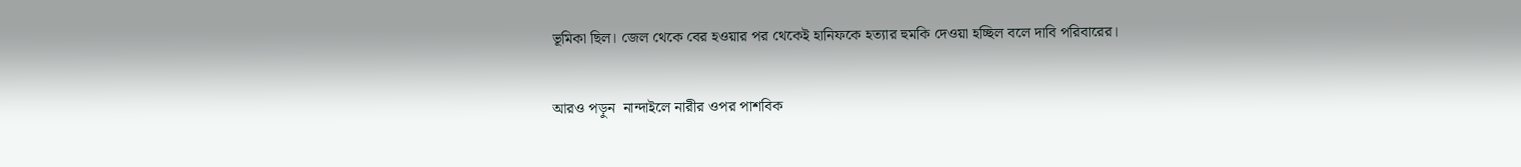ভূমিকা ছিল। জেল থেকে বের হওয়ার পর থেকেই হানিফকে হত্যার হুমকি দেওয়া হচ্ছিল বলে দাবি পরিবারের।

আরও পড়ুন  নান্দাইলে নারীর ওপর পাশবিক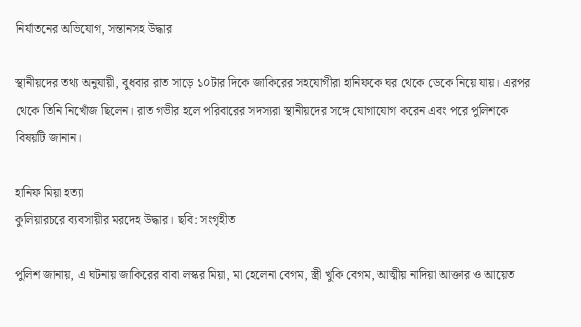নির্যাতনের অভিযোগ, সন্তানসহ উদ্ধার

স্থানীয়দের তথ্য অনুযায়ী, বুধবার রাত সাড়ে ১০টার দিকে জাকিরের সহযোগীরা হানিফকে ঘর থেকে ডেকে নিয়ে যায়। এরপর থেকে তিনি নিখোঁজ ছিলেন। রাত গভীর হলে পরিবারের সদস্যরা স্থানীয়দের সঙ্গে যোগাযোগ করেন এবং পরে পুলিশকে বিষয়টি জানান।

হানিফ মিয়া হত্যা
কুলিয়ারচরে ব্যবসায়ীর মরদেহ উদ্ধার। ছবি: সংগৃহীত

পুলিশ জানায়, এ ঘটনায় জাকিরের বাবা লস্কর মিয়া, মা হেলেনা বেগম, স্ত্রী খুকি বেগম, আত্মীয় নাদিয়া আক্তার ও আয়েত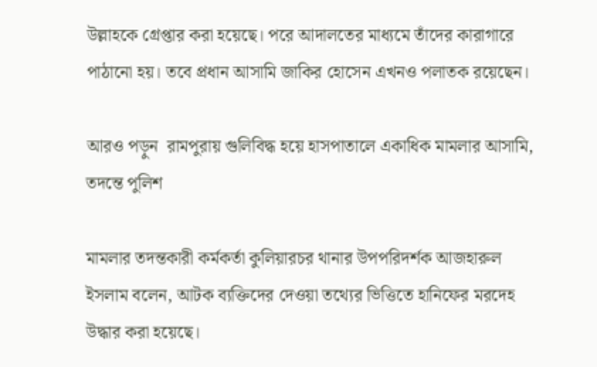উল্লাহকে গ্রেপ্তার করা হয়েছে। পরে আদালতের মাধ্যমে তাঁদের কারাগারে পাঠানো হয়। তবে প্রধান আসামি জাকির হোসেন এখনও পলাতক রয়েছেন।

আরও পড়ুন  রামপুরায় গুলিবিদ্ধ হয়ে হাসপাতালে একাধিক মামলার আসামি, তদন্তে পুলিশ

মামলার তদন্তকারী কর্মকর্তা কুলিয়ারচর থানার উপপরিদর্শক আজহারুল ইসলাম বলেন, আটক ব্যক্তিদের দেওয়া তথ্যের ভিত্তিতে হানিফের মরদেহ উদ্ধার করা হয়েছে।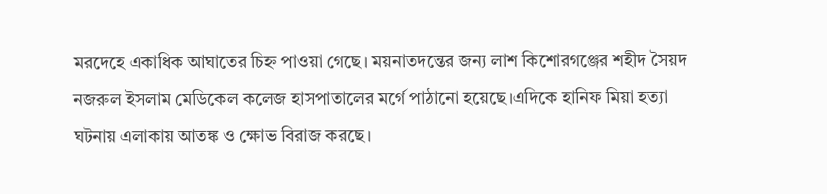মরদেহে একাধিক আঘাতের চিহ্ন পাওয়া গেছে। ময়নাতদন্তের জন্য লাশ কিশোরগঞ্জের শহীদ সৈয়দ নজরুল ইসলাম মেডিকেল কলেজ হাসপাতালের মর্গে পাঠানো হয়েছে।এদিকে হানিফ মিয়া হত্যা ঘটনায় এলাকায় আতঙ্ক ও ক্ষোভ বিরাজ করছে।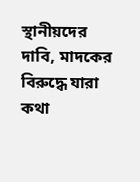স্থানীয়দের দাবি, মাদকের বিরুদ্ধে যারা কথা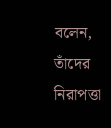বলেন, তাঁদের নিরাপত্তা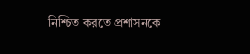নিশ্চিত করতে প্রশাসনকে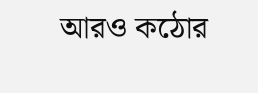আরও কঠোর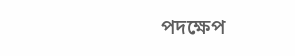পদক্ষেপ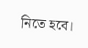নিতে হবে।